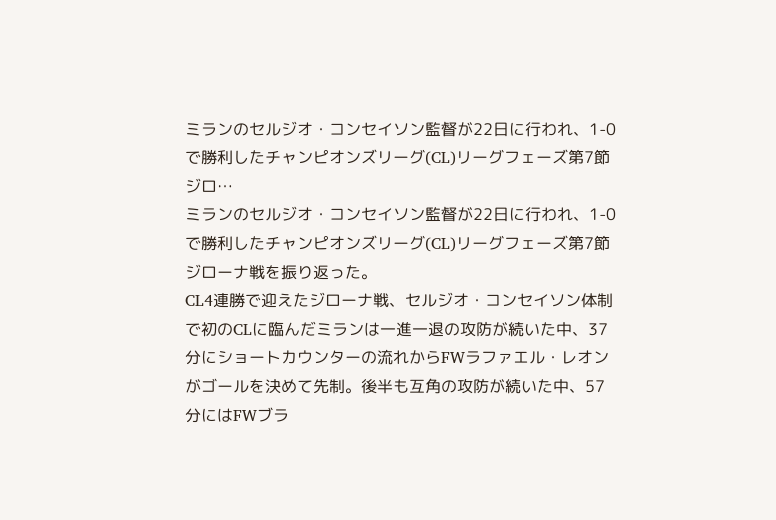ミランのセルジオ・コンセイソン監督が22日に行われ、1-0で勝利したチャンピオンズリーグ(CL)リーグフェーズ第7節ジロ…
ミランのセルジオ・コンセイソン監督が22日に行われ、1-0で勝利したチャンピオンズリーグ(CL)リーグフェーズ第7節ジローナ戦を振り返った。
CL4連勝で迎えたジローナ戦、セルジオ・コンセイソン体制で初のCLに臨んだミランは一進一退の攻防が続いた中、37分にショートカウンターの流れからFWラファエル・レオンがゴールを決めて先制。後半も互角の攻防が続いた中、57分にはFWブラ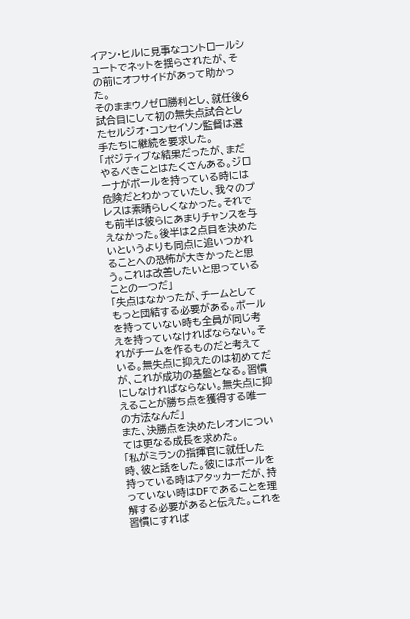イアン・ヒルに見事なコントロールシュートでネットを揺らされたが、その前にオフサイドがあって助かった。
そのままウノゼロ勝利とし、就任後6試合目にして初の無失点試合としたセルジオ・コンセイソン監督は選手たちに継続を要求した。
「ポジティブな結果だったが、まだやるべきことはたくさんある。ジローナがボールを持っている時には危険だとわかっていたし、我々のプレスは素晴らしくなかった。それでも前半は彼らにあまりチャンスを与えなかった。後半は2点目を決めたいというよりも同点に追いつかれることへの恐怖が大きかったと思う。これは改善したいと思っていることの一つだ」
「失点はなかったが、チームとしてもっと団結する必要がある。ボールを持っていない時も全員が同じ考えを持っていなければならない。それがチームを作るものだと考えている。無失点に抑えたのは初めてだが、これが成功の基盤となる。習慣にしなければならない。無失点に抑えることが勝ち点を獲得する唯一の方法なんだ」
また、決勝点を決めたレオンについては更なる成長を求めた。
「私がミランの指揮官に就任した時、彼と話をした。彼にはボールを持っている時はアタッカーだが、持っていない時はDFであることを理解する必要があると伝えた。これを習慣にすれば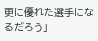更に優れた選手になるだろう」